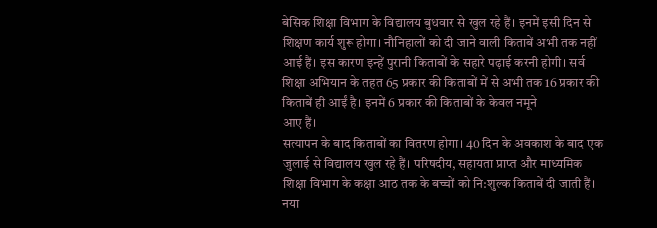बेसिक शिक्षा विभाग के विद्यालय बुधवार से खुल रहे हैं। इनमें इसी दिन से
शिक्षण कार्य शुरू होगा। नौनिहालों को दी जाने वाली किताबें अभी तक नहीं
आई हैं। इस कारण इन्हें पुरानी किताबों के सहारे पढ़ाई करनी होगी। सर्व
शिक्षा अभियान के तहत 65 प्रकार की किताबों में से अभी तक 16 प्रकार की
किताबें ही आईं है। इनमें 6 प्रकार की किताबों के केवल नमूने
आए हैं।
सत्यापन के बाद किताबों का वितरण होगा। 40 दिन के अवकाश के बाद एक
जुलाई से विद्यालय खुल रहे हैं। परिषदीय, सहायता प्राप्त और माध्यमिक
शिक्षा विभाग के कक्षा आठ तक के बच्चों को नि:शुल्क किताबें दी जाती हैं।
नया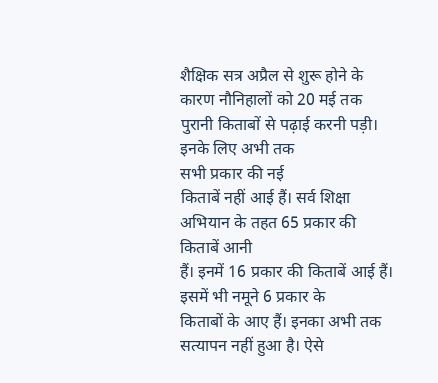शैक्षिक सत्र अप्रैल से शुरू होने के कारण नौनिहालों को 20 मई तक
पुरानी किताबों से पढ़ाई करनी पड़ी। इनके लिए अभी तक
सभी प्रकार की नई
किताबें नहीं आई हैं। सर्व शिक्षा अभियान के तहत 65 प्रकार की किताबें आनी
हैं। इनमें 16 प्रकार की किताबें आई हैं। इसमें भी नमूने 6 प्रकार के
किताबों के आए हैं। इनका अभी तक सत्यापन नहीं हुआ है। ऐसे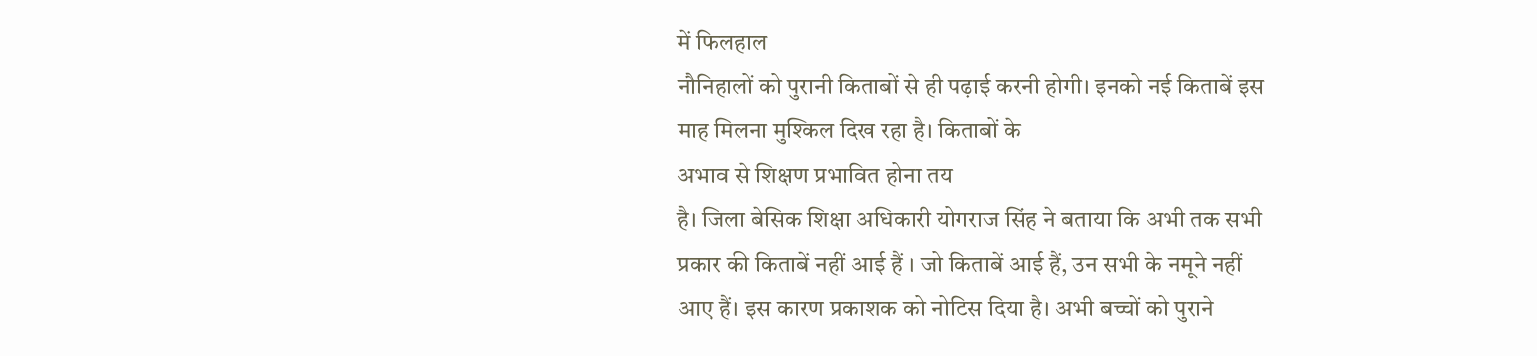में फिलहाल
नौनिहालों को पुरानी किताबों से ही पढ़ाई करनी होगी। इनको नई किताबें इस
माह मिलना मुश्किल दिख रहा है। किताबों के
अभाव से शिक्षण प्रभावित होना तय
है। जिला बेसिक शिक्षा अधिकारी योगराज सिंह ने बताया कि अभी तक सभी
प्रकार की किताबें नहीं आई हैं । जो किताबें आई हैं, उन सभी के नमूने नहीं
आए हैं। इस कारण प्रकाशक को नोटिस दिया है। अभी बच्चों को पुराने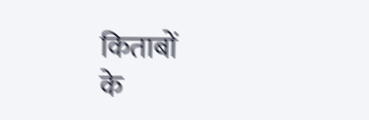किताबों
के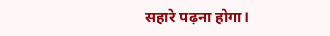सहारे पढ़ना होगा।